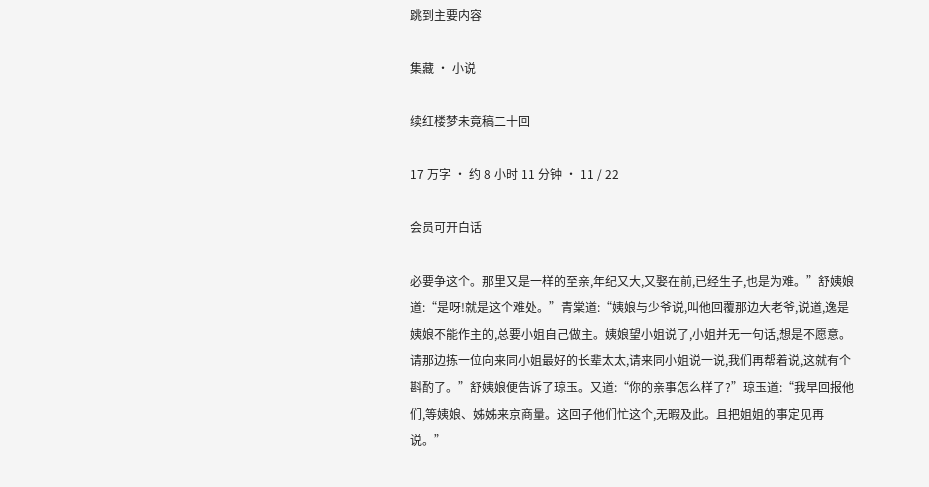跳到主要内容

集藏 · 小说

续红楼梦未竟稿二十回

17 万字 · 约 8 小时 11 分钟 · 11 / 22

会员可开白话

必要争这个。那里又是一样的至亲,年纪又大,又娶在前,已经生子,也是为难。”舒姨娘道:“是呀!就是这个难处。”青棠道:“姨娘与少爷说,叫他回覆那边大老爷,说道,逸是姨娘不能作主的,总要小姐自己做主。姨娘望小姐说了,小姐并无一句话,想是不愿意。请那边拣一位向来同小姐最好的长辈太太,请来同小姐说一说,我们再帮着说,这就有个斟酌了。”舒姨娘便告诉了琼玉。又道:“你的亲事怎么样了?”琼玉道:“我早回报他们,等姨娘、姊姊来京商量。这回子他们忙这个,无暇及此。且把姐姐的事定见再说。”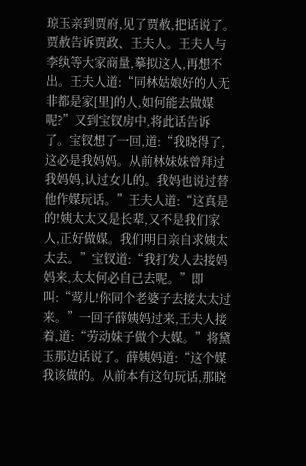琼玉亲到贾府,见了贾赦,把话说了。贾赦告诉贾政、王夫人。王夫人与李纨等大家商量,摹拟这人,再想不出。王夫人道:“同林姑娘好的人无非都是家[里]的人,如何能去做媒呢?”又到宝钗房中,将此话告诉了。宝钗想了一回,道:“我晓得了,这必是我妈妈。从前林妹妹曾拜过我妈妈,认过女儿的。我妈也说过替他作媒玩话。”王夫人道:“这真是的!姨太太又是长辈,又不是我们家人,正好做媒。我们明日亲自求姨太太去。”宝钗道:“我打发人去接妈妈来,太太何必自己去呢。”即叫:“莺儿!你同个老婆子去接太太过来。”一回子薛姨妈过来,王夫人接着,道:“劳动妹子做个大媒。”将黛玉那边话说了。薛姨妈道:“这个媒我该做的。从前本有这句玩话,那晓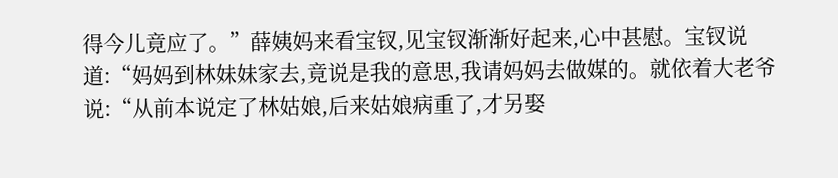得今儿竟应了。”薛姨妈来看宝钗,见宝钗渐渐好起来,心中甚慰。宝钗说道:“妈妈到林妹妹家去,竟说是我的意思,我请妈妈去做媒的。就依着大老爷说:“从前本说定了林姑娘,后来姑娘病重了,才另娶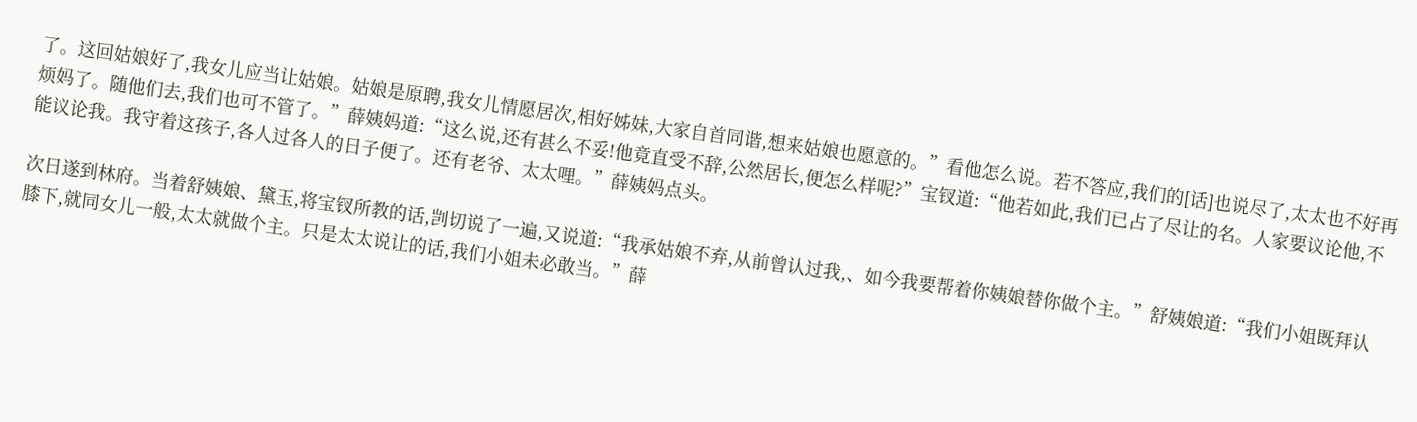了。这回姑娘好了,我女儿应当让姑娘。姑娘是原聘,我女儿情愿居次,相好姊妹,大家自首同谐,想来姑娘也愿意的。”看他怎么说。若不答应,我们的[话]也说尽了,太太也不好再烦妈了。随他们去,我们也可不管了。”薛姨妈道:“这么说,还有甚么不妥!他竟直受不辞,公然居长,便怎么样呢?”宝钗道:“他若如此,我们已占了尽让的名。人家要议论他,不能议论我。我守着这孩子,各人过各人的日子便了。还有老爷、太太哩。”薛姨妈点头。

次日遂到林府。当着舒姨娘、黛玉,将宝钗所教的话,剀切说了一遍,又说道:“我承姑娘不弃,从前曾认过我,、如今我要帮着你姨娘替你做个主。”舒姨娘道:“我们小姐既拜认膝下,就同女儿一般,太太就做个主。只是太太说让的话,我们小姐未必敢当。”薛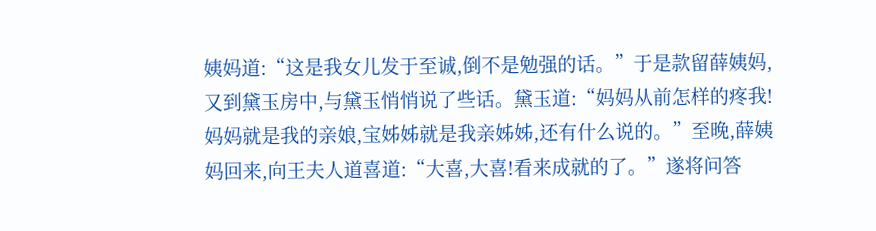姨妈道:“这是我女儿发于至诚,倒不是勉强的话。”于是款留薛姨妈,又到黛玉房中,与黛玉悄悄说了些话。黛玉道:“妈妈从前怎样的疼我!妈妈就是我的亲娘,宝姊姊就是我亲姊姊,还有什么说的。”至晚,薛姨妈回来,向王夫人道喜道:“大喜,大喜!看来成就的了。”遂将问答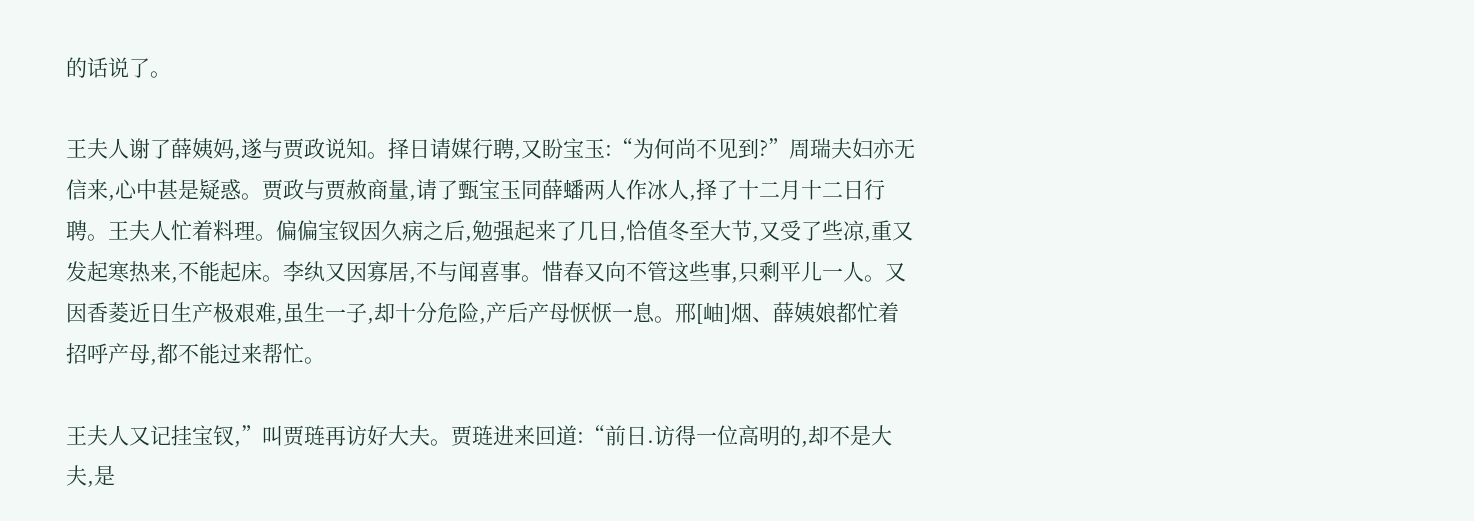的话说了。

王夫人谢了薛姨妈,遂与贾政说知。择日请媒行聘,又盼宝玉:“为何尚不见到?”周瑞夫妇亦无信来,心中甚是疑惑。贾政与贾赦商量,请了甄宝玉同薛蟠两人作冰人,择了十二月十二日行聘。王夫人忙着料理。偏偏宝钗因久病之后,勉强起来了几日,恰值冬至大节,又受了些凉,重又发起寒热来,不能起床。李纨又因寡居,不与闻喜事。惜春又向不管这些事,只剩平儿一人。又因香菱近日生产极艰难,虽生一子,却十分危险,产后产母恹恹一息。邢[岫]烟、薛姨娘都忙着招呼产母,都不能过来帮忙。

王夫人又记挂宝钗,”叫贾琏再访好大夫。贾琏进来回道:“前日.访得一位高明的,却不是大夫,是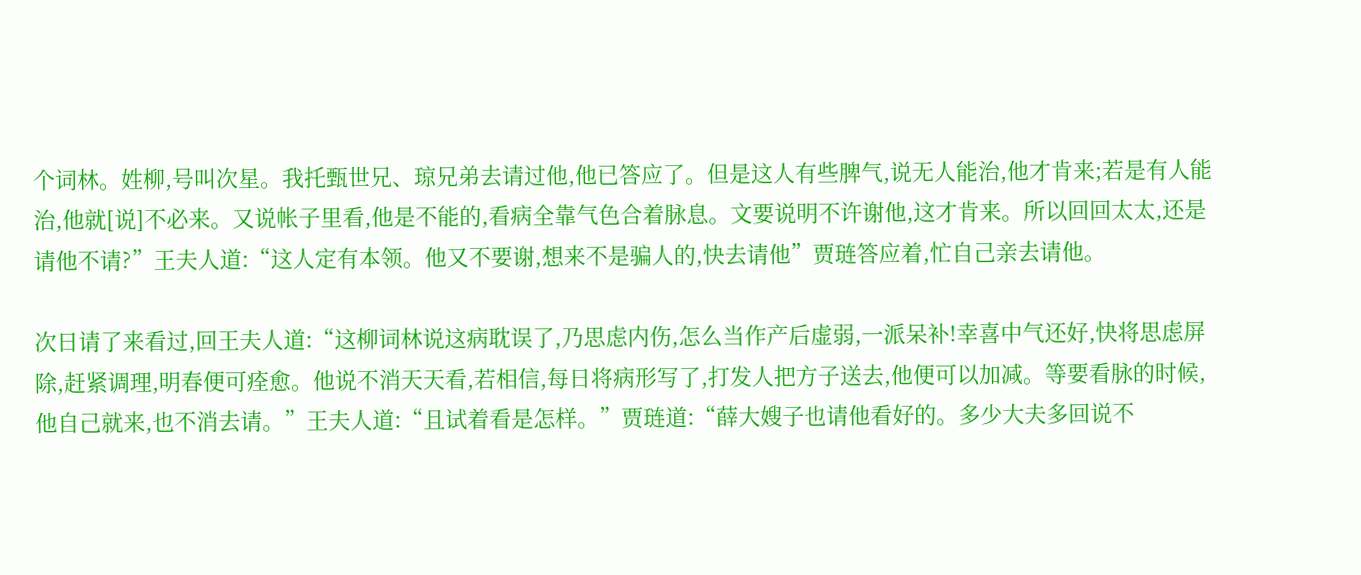个词林。姓柳,号叫次星。我托甄世兄、琼兄弟去请过他,他已答应了。但是这人有些脾气,说无人能治,他才肯来;若是有人能治,他就[说]不必来。又说帐子里看,他是不能的,看病全靠气色合着脉息。文要说明不许谢他,这才肯来。所以回回太太,还是请他不请?”王夫人道:“这人定有本领。他又不要谢,想来不是骗人的,快去请他”贾琏答应着,忙自己亲去请他。

次日请了来看过,回王夫人道:“这柳词林说这病耽误了,乃思虑内伤,怎么当作产后虚弱,一派呆补!幸喜中气还好,快将思虑屏除,赶紧调理,明春便可痊愈。他说不消天天看,若相信,每日将病形写了,打发人把方子送去,他便可以加减。等要看脉的时候,他自己就来,也不消去请。”王夫人道:“且试着看是怎样。”贾琏道:“薛大嫂子也请他看好的。多少大夫多回说不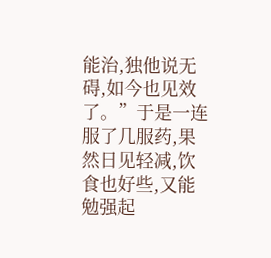能治,独他说无碍,如今也见效了。”于是一连服了几服药,果然日见轻减,饮食也好些,又能勉强起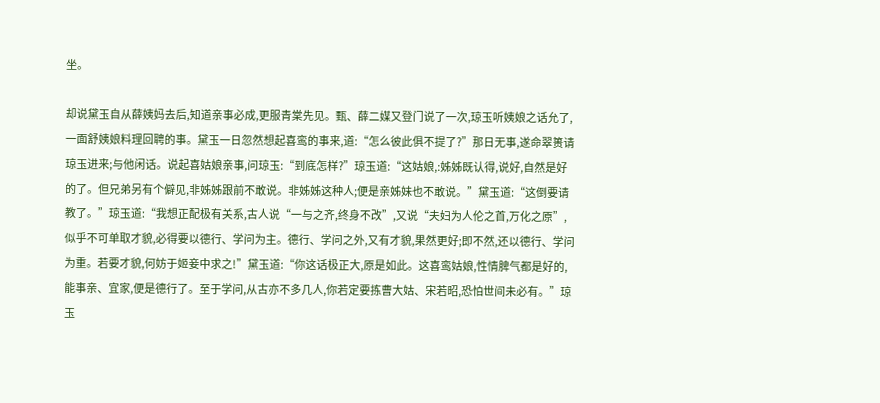坐。

却说黛玉自从薛姨妈去后,知道亲事必成,更服青棠先见。甄、薛二媒又登门说了一次,琼玉听姨娘之话允了,一面舒姨娘料理回聘的事。黛玉一日忽然想起喜鸾的事来,道:“怎么彼此俱不提了?”那日无事,遂命翠篑请琼玉进来;与他闲话。说起喜姑娘亲事,问琼玉:“到底怎样?”琼玉道:“这姑娘,:姊姊既认得,说好,自然是好的了。但兄弟另有个僻见,非姊姊跟前不敢说。非姊姊这种人;便是亲姊妹也不敢说。”黛玉道:“这倒要请教了。”琼玉道:“我想正配极有关系,古人说“一与之齐,终身不改”,又说“夫妇为人伦之首,万化之原”,似乎不可单取才貌,必得要以德行、学问为主。德行、学问之外,又有才貌,果然更好;即不然,还以德行、学问为重。若要才貌,何妨于姬妾中求之!”黛玉道:“你这话极正大,原是如此。这喜鸾姑娘,性情脾气都是好的,能事亲、宜家,便是德行了。至于学问,从古亦不多几人,你若定要拣曹大姑、宋若昭,恐怕世间未必有。”琼玉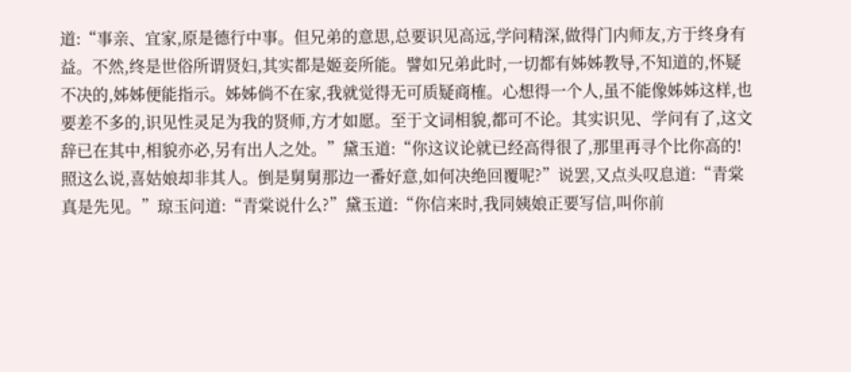道:“事亲、宜家,原是德行中事。但兄弟的意思,总要识见高远,学问精深,做得门内师友,方于终身有益。不然,终是世俗所谓贤妇,其实都是姬妾所能。譬如兄弟此时,一切都有姊姊教导,不知道的,怀疑不决的,姊姊便能指示。姊姊倘不在家,我就觉得无可质疑商榷。心想得一个人,虽不能像姊姊这样,也要差不多的,识见性灵足为我的贤师,方才如愿。至于文词相貌,都可不论。其实识见、学问有了,这文辞已在其中,相貌亦必,另有出人之处。”黛玉道:“你这议论就已经高得很了,那里再寻个比你高的!照这么说,喜姑娘却非其人。倒是舅舅那边一番好意,如何决绝回覆呢?”说罢,又点头叹息道:“青棠真是先见。”琼玉问道:“青棠说什么?”黛玉道:“你信来时,我同姨娘正要写信,叫你前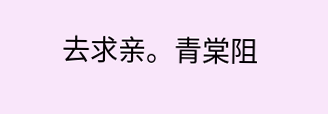去求亲。青棠阻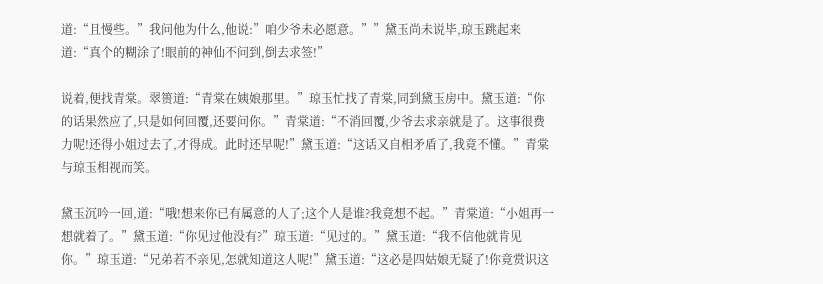道:“且慢些。”我问他为什么,他说:”咱少爷未必愿意。””黛玉尚未说毕,琼玉跳起来道:“真个的糊涂了!眼前的神仙不问到,倒去求签!”

说着,便找青棠。翠篑道:“青棠在姨娘那里。”琼玉忙找了青棠,同到黛玉房中。黛玉道:“你的话果然应了,只是如何回覆,还要问你。”青棠道:“不消回覆,少爷去求亲就是了。这事很费力呢!还得小姐过去了,才得成。此时还早呢!”黛玉道:“这话又自相矛盾了,我竟不懂。”青棠与琼玉相视而笑。

黛玉沉吟一回,道:“哦!想来你已有属意的人了;这个人是谁?我竟想不起。”青棠道:“小姐再一想就着了。”黛玉道:“你见过他没有?”琼玉道:“见过的。”黛玉道:“我不信他就肯见你。”琼玉道:“兄弟若不亲见,怎就知道这人呢!”黛玉道:“这必是四姑娘无疑了!你竟赏识这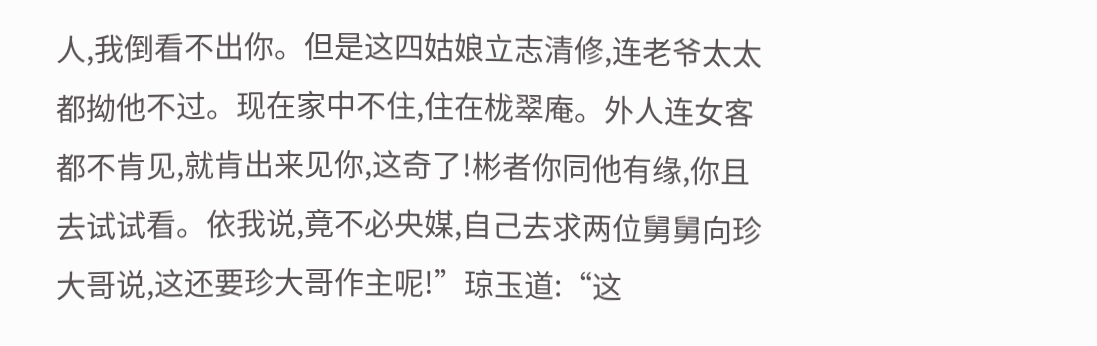人,我倒看不出你。但是这四姑娘立志清修,连老爷太太都拗他不过。现在家中不住,住在栊翠庵。外人连女客都不肯见,就肯出来见你,这奇了!彬者你同他有缘,你且去试试看。依我说,竟不必央媒,自己去求两位舅舅向珍大哥说,这还要珍大哥作主呢!”琼玉道:“这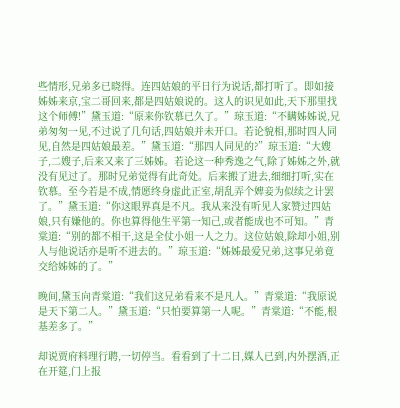些情形,兄弟多已晓得。连四姑娘的平日行为说话,都打听了。即如接姊姊来京,宝二哥回来,都是四姑娘说的。这人的识见如此,天下那里找这个师傅!”黛玉道:“原来你钦慕已久了。”琼玉道:“不瞒姊姊说,兄弟匆匆一见,不过说了几句话,四姑娘并未开口。若论貌相,那时四人同见,自然是四姑娘最差。”黛玉道:“那四人同见的?”琼玉道:“大嫂子,二嫂子,后来又来了三姊姊。若论这一种秀逸之气,除了姊姊之外,就没有见过了。那时兄弟觉得有此奇处。后来搬了进去,细细打听,实在钦慕。至今若是不成,情愿终身虚此正室,胡乱弄个婢妾为似续之计罢了。”黛玉道:“你这眼界真是不凡。我从来没有听见人家赞过四姑娘,只有嫌他的。你也算得他生平第一知己,或者能成也不可知。”青棠道:“别的都不相干,这是全仗小姐一人之力。这位姑娘,除却小姐,别人与他说话亦是听不进去的。”琼玉道:“姊姊最爱兄弟,这事兄弟竟交给姊姊的了。”

晚间,黛玉向青棠道:“我们这兄弟看来不是凡人。”青棠道:“我原说是天下第二人。”黛玉道:“只怕要算第一人呢。”青棠道:“不能,根基差多了。”

却说贾府料理行聘,一切停当。看看到了十二日,媒人已到,内外摆酒,正在开筵,门上报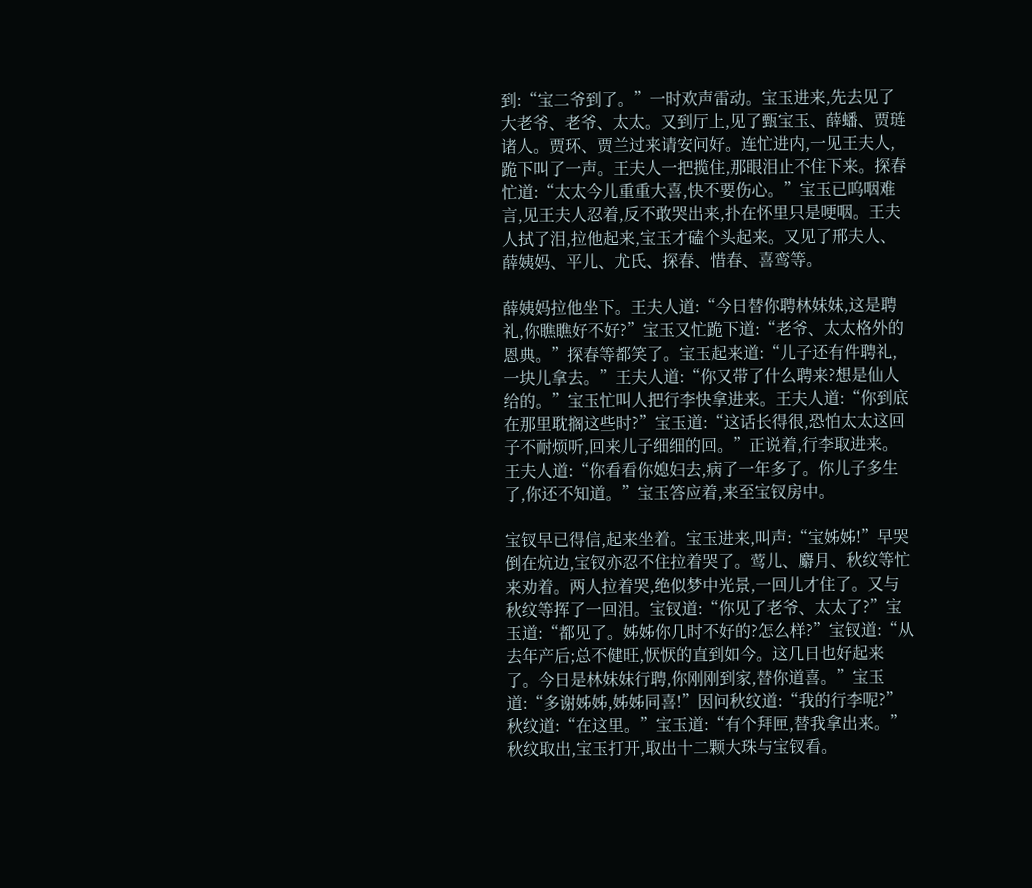到:“宝二爷到了。”一时欢声雷动。宝玉进来,先去见了大老爷、老爷、太太。又到厅上,见了甄宝玉、薛蟠、贾琏诸人。贾环、贾兰过来请安问好。连忙进内,一见王夫人,跪下叫了一声。王夫人一把揽住,那眼泪止不住下来。探春忙道:“太太今儿重重大喜,快不要伤心。”宝玉已呜咽难言,见王夫人忍着,反不敢哭出来,扑在怀里只是哽咽。王夫人拭了泪,拉他起来,宝玉才磕个头起来。又见了邢夫人、薛姨妈、平儿、尤氏、探春、惜春、喜鸾等。

薛姨妈拉他坐下。王夫人道:“今日替你聘林妹妹,这是聘礼,你瞧瞧好不好?”宝玉又忙跪下道:“老爷、太太格外的恩典。”探春等都笑了。宝玉起来道:“儿子还有件聘礼,一块儿拿去。”王夫人道:“你又带了什么聘来?想是仙人给的。”宝玉忙叫人把行李快拿进来。王夫人道:“你到底在那里耽搁这些时?”宝玉道:“这话长得很,恐怕太太这回子不耐烦听,回来儿子细细的回。”正说着,行李取进来。王夫人道:“你看看你媳妇去,病了一年多了。你儿子多生了,你还不知道。”宝玉答应着,来至宝钗房中。

宝钗早已得信,起来坐着。宝玉进来,叫声:“宝姊姊!”早哭倒在炕边,宝钗亦忍不住拉着哭了。莺儿、麝月、秋纹等忙来劝着。两人拉着哭,绝似梦中光景,一回儿才住了。又与秋纹等挥了一回泪。宝钗道:“你见了老爷、太太了?”宝玉道:“都见了。姊姊你几时不好的?怎么样?”宝钗道:“从去年产后;总不健旺,恹恹的直到如今。这几日也好起来了。今日是林妹妹行聘,你刚刚到家,替你道喜。”宝玉道:“多谢姊姊,姊姊同喜!”因问秋纹道:“我的行李呢?”秋纹道:“在这里。”宝玉道:“有个拜匣,替我拿出来。”秋纹取出,宝玉打开,取出十二颗大珠与宝钗看。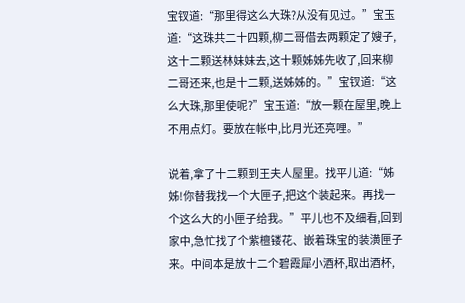宝钗道:“那里得这么大珠?从没有见过。”宝玉道:“这珠共二十四颗,柳二哥借去两颗定了嫂子,这十二颗送林妹妹去,这十颗姊姊先收了,回来柳二哥还来,也是十二颗,送姊姊的。”宝钗道:“这么大珠,那里使呢?”宝玉道:“放一颗在屋里,晚上不用点灯。要放在帐中,比月光还亮哩。”

说着,拿了十二颗到王夫人屋里。找平儿道:“姊姊!你替我找一个大匣子,把这个装起来。再找一个这么大的小匣子给我。”平儿也不及细看,回到家中,急忙找了个紫檀镂花、嵌着珠宝的装潢匣子来。中间本是放十二个碧霞犀小酒杯,取出酒杯,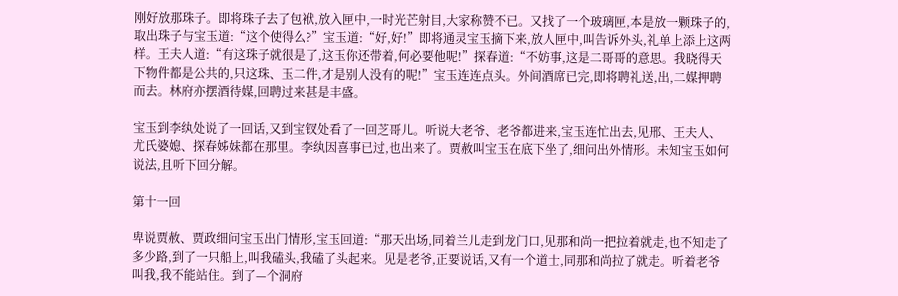刚好放那珠子。即将珠子去了包袱,放入匣中,一时光芒射目,大家称赞不已。又找了一个玻璃匣,本是放一颗珠子的,取出珠子与宝玉道:“这个使得么?”宝玉道:“好,好!”即将通灵宝玉摘下来,放人匣中,叫告诉外头,礼单上添上这两样。王夫人道:“有这珠子就很是了,这玉你还带着,何必要他呢!”探春道:“不妨事,这是二哥哥的意思。我晓得天下物件都是公共的,只这珠、玉二件,才是别人没有的呢!”宝玉连连点头。外间酒席已完,即将聘礼送,出,二媒押聘而去。林府亦摆酒待媒,回聘过来甚是丰盛。

宝玉到李纨处说了一回话,又到宝钗处看了一回芝哥儿。听说大老爷、老爷都进来,宝玉连忙出去,见邢、王夫人、尤氏婆媳、探春姊妹都在那里。李纨因喜事已过,也出来了。贾赦叫宝玉在底下坐了,细问出外情形。未知宝玉如何说法,且听下回分解。

第十一回

卑说贾赦、贾政细问宝玉出门情形,宝玉回道:“那天出场,同着兰儿走到龙门口,见那和尚一把拉着就走,也不知走了多少路,到了一只船上,叫我磕头,我磕了头起来。见是老爷,正要说话,又有一个道士,同那和尚拉了就走。听着老爷叫我,我不能站住。到了—个洞府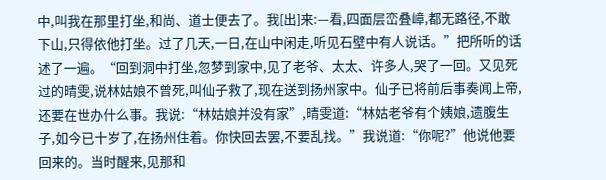中,叫我在那里打坐,和尚、道士便去了。我[出]来:—看,四面层峦叠嶂,都无路径,不敢下山,只得依他打坐。过了几天,一日,在山中闲走,听见石壁中有人说话。”把所听的话述了一遍。“回到洞中打坐,忽梦到家中,见了老爷、太太、许多人,哭了一回。又见死过的晴雯,说林姑娘不曾死,叫仙子救了,现在送到扬州家中。仙子已将前后事奏闻上帝,还要在世办什么事。我说:“林姑娘并没有家”,晴雯道:“林姑老爷有个姨娘,遗腹生子,如今已十岁了,在扬州住着。你快回去罢,不要乱找。”我说道:“你呢?”他说他要回来的。当时醒来,见那和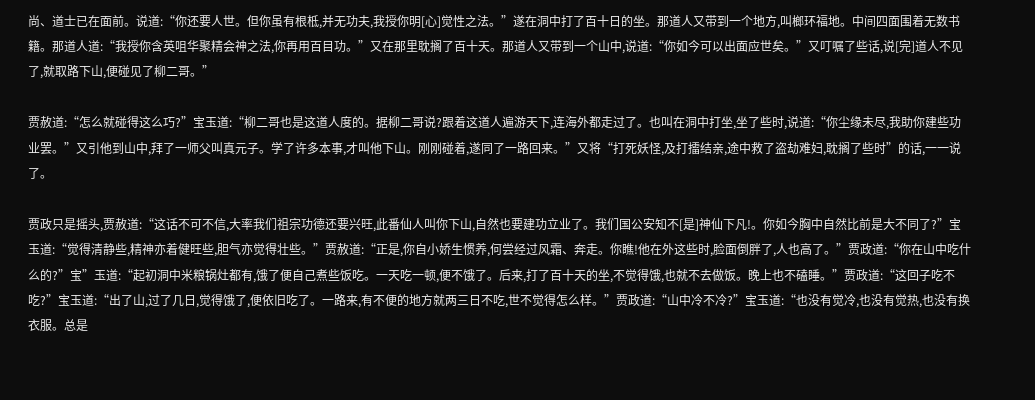尚、道士已在面前。说道:“你还要人世。但你虽有根柢,并无功夫,我授你明[心]觉性之法。”遂在洞中打了百十日的坐。那道人又带到一个地方,叫榔环福地。中间四面围着无数书籍。那道人道:“我授你含英咀华聚精会神之法,你再用百目功。”又在那里耽搁了百十天。那道人又带到一个山中,说道:“你如今可以出面应世矣。”又叮嘱了些话,说[完]道人不见了,就取路下山,便碰见了柳二哥。”

贾赦道:“怎么就碰得这么巧?”宝玉道:“柳二哥也是这道人度的。据柳二哥说?跟着这道人遍游天下,连海外都走过了。也叫在洞中打坐,坐了些时,说道:“你尘缘未尽,我助你建些功业罢。”又引他到山中,拜了一师父叫真元子。学了许多本事,才叫他下山。刚刚碰着,遂同了一路回来。”又将“打死妖怪,及打擂结亲,途中救了盗劫难妇,耽搁了些时”的话,一一说了。

贾政只是摇头,贾赦道:“这话不可不信,大率我们祖宗功德还要兴旺,此番仙人叫你下山,自然也要建功立业了。我们国公安知不[是]神仙下凡!。你如今胸中自然比前是大不同了?”宝玉道:“觉得清静些,精神亦着健旺些,胆气亦觉得壮些。”贾赦道:“正是,你自小娇生惯养,何尝经过风霜、奔走。你瞧!他在外这些时,脸面倒胖了,人也高了。”贾政道:“你在山中吃什么的?”宝”玉道:“起初洞中米粮锅灶都有,饿了便自己煮些饭吃。一天吃一顿,便不饿了。后来,打了百十天的坐,不觉得饿,也就不去做饭。晚上也不磕睡。”贾政道:“这回子吃不吃?”宝玉道:“出了山,过了几日,觉得饿了,便依旧吃了。一路来,有不便的地方就两三日不吃,世不觉得怎么样。”贾政道:“山中冷不冷?”宝玉道:“也没有觉冷,也没有觉热,也没有换衣服。总是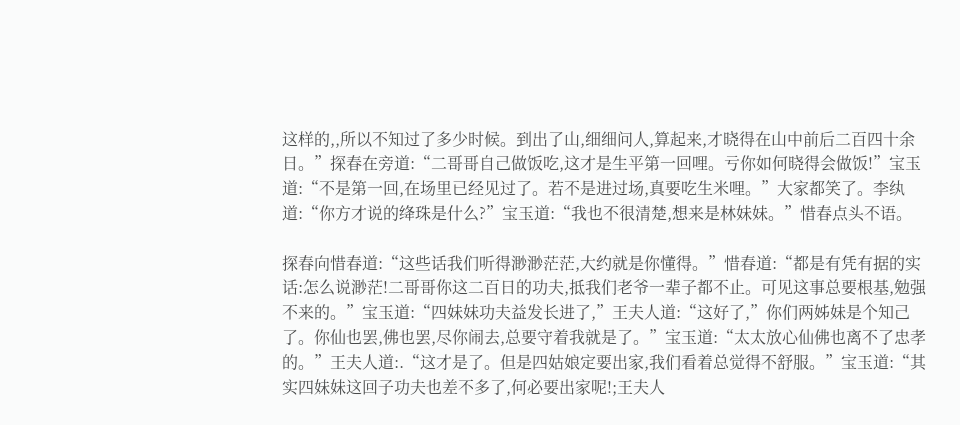这样的,,所以不知过了多少时候。到出了山,细细问人,算起来,才晓得在山中前后二百四十余日。”探春在旁道:“二哥哥自己做饭吃,这才是生平第一回哩。亏你如何晓得会做饭!”宝玉道:“不是第一回,在场里已经见过了。若不是进过场,真要吃生米哩。”大家都笑了。李纨道:“你方才说的绛珠是什么?”宝玉道:“我也不很清楚,想来是林妹妹。”惜春点头不语。

探春向惜春道:“这些话我们听得渺渺茫茫,大约就是你懂得。”惜春道:“都是有凭有据的实话:怎么说渺茫!二哥哥你这二百日的功夫,抵我们老爷一辈子都不止。可见这事总要根基,勉强不来的。”宝玉道:“四妹妹功夫益发长进了,”王夫人道:“这好了,”你们两姊妹是个知己了。你仙也罢,佛也罢,尽你闹去,总要守着我就是了。”宝玉道:“太太放心仙佛也离不了忠孝的。”王夫人道:.“这才是了。但是四姑娘定要出家,我们看着总觉得不舒服。”宝玉道:“其实四妹妹这回子功夫也差不多了,何必要出家呢!;王夫人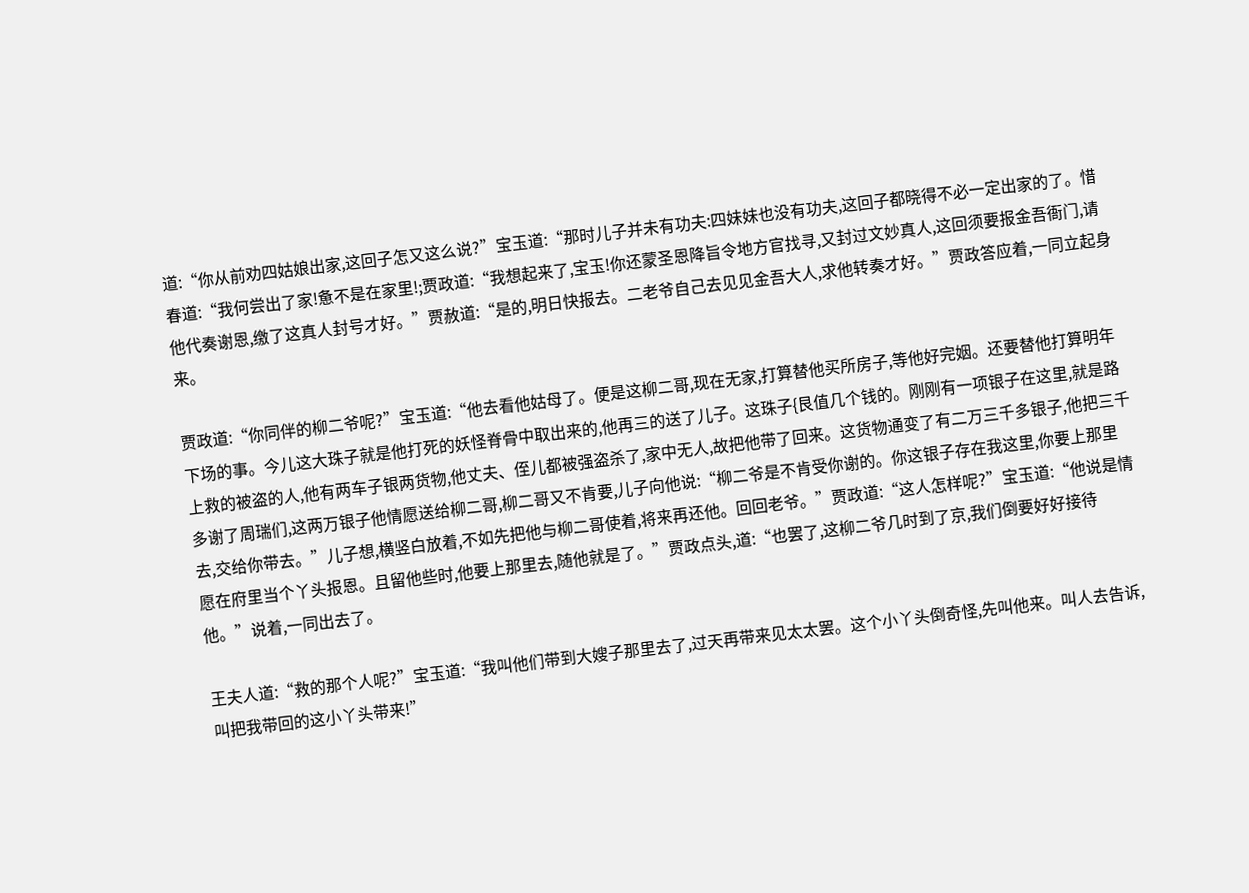道:“你从前劝四姑娘出家,这回子怎又这么说?”宝玉道:“那时儿子并未有功夫:四妹妹也没有功夫,这回子都晓得不必一定出家的了。惜春道:“我何尝出了家!惫不是在家里!;贾政道:“我想起来了,宝玉!你还蒙圣恩降旨令地方官找寻,又封过文妙真人,这回须要报金吾衙门,请他代奏谢恩,缴了这真人封号才好。”贾赦道:“是的,明日快报去。二老爷自己去见见金吾大人,求他转奏才好。”贾政答应着,一同立起身来。

贾政道:“你同伴的柳二爷呢?”宝玉道:“他去看他姑母了。便是这柳二哥,现在无家,打算替他买所房子,等他好完姻。还要替他打算明年下场的事。今儿这大珠子就是他打死的妖怪脊骨中取出来的,他再三的送了儿子。这珠子{艮值几个钱的。刚刚有一项银子在这里,就是路上救的被盗的人,他有两车子银两货物,他丈夫、侄儿都被强盗杀了,家中无人,故把他带了回来。这货物通变了有二万三千多银子,他把三千多谢了周瑞们,这两万银子他情愿送给柳二哥,柳二哥又不肯要,儿子向他说:“柳二爷是不肯受你谢的。你这银子存在我这里,你要上那里去,交给你带去。”儿子想,横竖白放着,不如先把他与柳二哥使着,将来再还他。回回老爷。”贾政道:“这人怎样呢?”宝玉道:“他说是情愿在府里当个丫头报恩。且留他些时,他要上那里去,随他就是了。”贾政点头,道:“也罢了,这柳二爷几时到了京,我们倒要好好接待他。”说着,一同出去了。

王夫人道:“救的那个人呢?”宝玉道:“我叫他们带到大嫂子那里去了,过天再带来见太太罢。这个小丫头倒奇怪,先叫他来。叫人去告诉,叫把我带回的这小丫头带来!”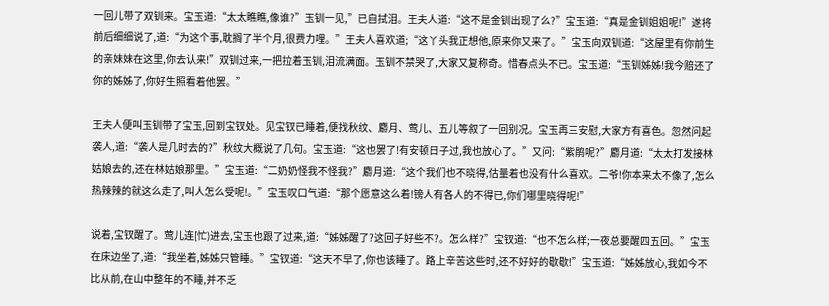一回儿带了双钏来。宝玉道:“太太瞧瞧,像谁?”玉钏一见,”已自拭泪。王夫人道:“这不是金钏出现了么?”宝玉道:“真是金钏姐姐呢!”遂将前后细细说了,道:“为这个事,耽搁了半个月,很费力哩。”王夫人喜欢道;“这丫头我正想他,原来你又来了。”宝玉向双钏道:“这屋里有你前生的亲妹妹在这里,你去认来!”双钏过来,一把拉着玉钏,泪流满面。玉钏不禁哭了,大家又复称奇。惜春点头不已。宝玉道:“玉钏姊姊!我今赔还了你的姊姊了,你好生照看着他罢。”

王夫人便叫玉钏带了宝玉,回到宝钗处。见宝钗已睡着,便找秋纹、麝月、莺儿、五儿等叙了一回别况。宝玉再三安慰,大家方有喜色。忽然问起袭人,道:“袭人是几时去的?”秋纹大概说了几句。宝玉道:“这也罢了!有安顿日子过,我也放心了。”又问:“紫鹃呢?”麝月道:“太太打发接林姑娘去的,还在林姑娘那里。”宝玉道:“二奶奶怪我不怪我?”麝月道:“这个我们也不晓得,估量着也没有什么喜欢。二爷!你本来太不像了,怎么热辣辣的就这么走了,叫人怎么受呢!。”宝玉叹口气道:“那个愿意这么着!镑人有各人的不得已,你们哪里晓得呢!”

说着,宝钗醒了。莺儿连[忙)进去,宝玉也跟了过来,道:“姊姊醒了?这回子好些不?。怎么样?”宝钗道:“也不怎么样;一夜总要醒四五回。”宝玉在床边坐了,道:“我坐着,姊姊只管睡。”宝钗道:“这天不早了,你也该睡了。路上辛苦这些时,还不好好的歇歇!”宝玉道:“姊姊放心,我如今不比从前,在山中整年的不睡,并不乏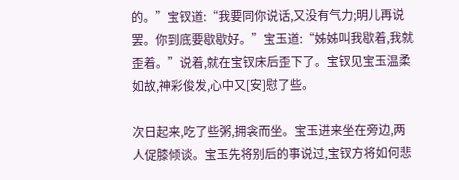的。”宝钗道:“我要同你说话,又没有气力;明儿再说罢。你到底要歇歇好。”宝玉道:“姊姊叫我歇着,我就歪着。”说着,就在宝钗床后歪下了。宝钗见宝玉温柔如故,神彩俊发,心中又[安]慰了些。

次日起来,吃了些粥,拥衾而坐。宝玉进来坐在旁边,两人促膝倾谈。宝玉先将别后的事说过,宝钗方将如何悲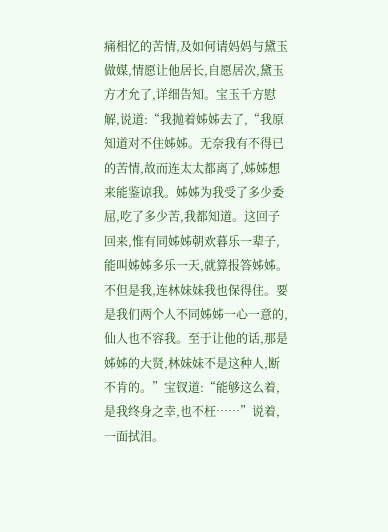痛相忆的苦情,及如何请妈妈与黛玉做媒,情愿让他居长,自愿居次,黛玉方才允了,详细告知。宝玉千方慰解,说道:“我抛着姊姊去了,“我原知道对不住姊姊。无奈我有不得已的苦情,故而连太太都离了,姊姊想来能鉴谅我。姊姊为我受了多少委屈,吃了多少苦,我都知道。这回子回来,惟有同姊姊朝欢暮乐一辈子,能叫姊姊多乐一天,就算报答姊姊。不但是我,连林妹妹我也保得住。要是我们两个人不同姊姊一心一意的,仙人也不容我。至于让他的话,那是姊姊的大贤,林妹妹不是这种人,断不肯的。”宝钗道:“能够这么着,是我终身之幸,也不枉……”说着,一面拭泪。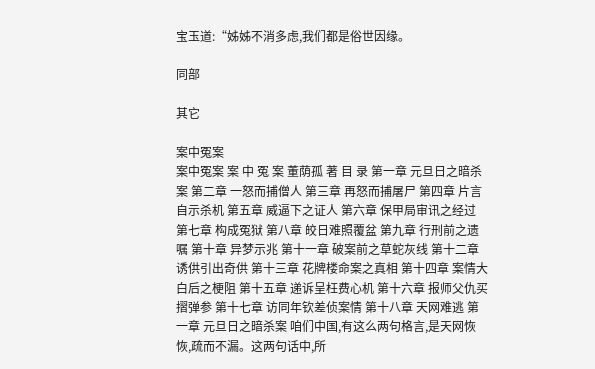宝玉道:“姊姊不消多虑,我们都是俗世因缘。

同部

其它

案中冤案
案中冤案 案 中 冤 案 董荫孤 著 目 录 第一章 元旦日之暗杀案 第二章 一怒而捕僧人 第三章 再怒而捕屠尸 第四章 片言自示杀机 第五章 威逼下之证人 第六章 保甲局审讯之经过 第七章 构成冤狱 第八章 皎日难照覆盆 第九章 行刑前之遗嘱 第十章 异梦示兆 第十一章 破案前之草蛇灰线 第十二章 诱供引出奇供 第十三章 花牌楼命案之真相 第十四章 案情大白后之梗阻 第十五章 递诉呈枉费心机 第十六章 报师父仇买摺弹参 第十七章 访同年钦差侦案情 第十八章 天网难逃 第一章 元旦日之暗杀案 咱们中国,有这么两句格言,是天网恢恢,疏而不漏。这两句话中,所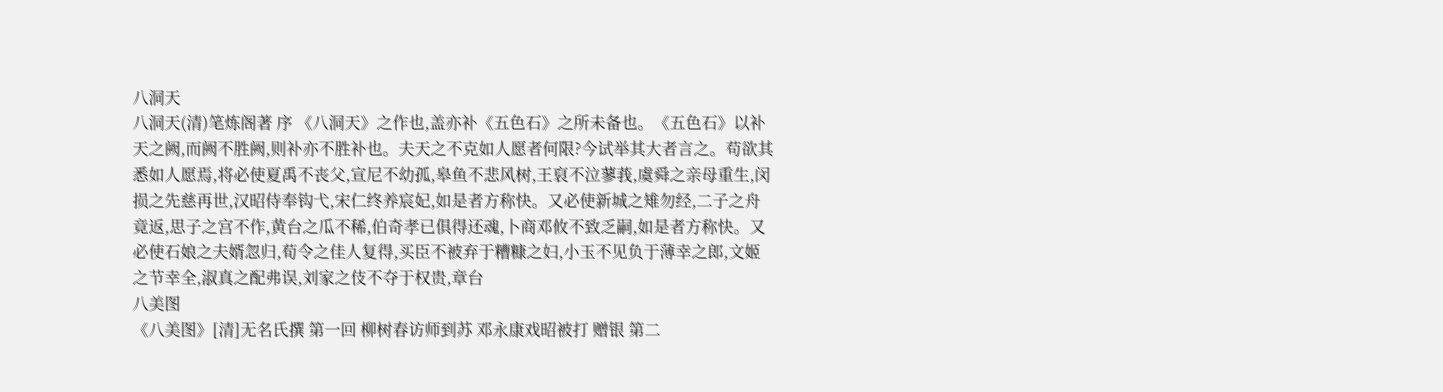八洞天
八洞天(清)笔炼阁著 序 《八洞天》之作也,盖亦补《五色石》之所未备也。《五色石》以补天之阙,而阙不胜阙,则补亦不胜补也。夫天之不克如人愿者何限?今试举其大者言之。苟欲其悉如人愿焉,将必使夏禹不丧父,宣尼不幼孤,皋鱼不悲风树,王裒不泣蓼莪,虞舜之亲母重生,闵损之先慈再世,汉昭侍奉钩弋,宋仁终养宸妃,如是者方称快。又必使新城之雉勿经,二子之舟竟返,思子之宫不作,黄台之瓜不稀,伯奇孝已俱得还魂,卜商邓攸不致乏嗣,如是者方称快。又必使石娘之夫婿忽归,荀令之佳人复得,买臣不被弃于糟糠之妇,小玉不见负于薄幸之郎,文姬之节幸全,淑真之配弗误,刘家之伎不夺于权贵,章台
八美图
《八美图》[清]无名氏撰 第一回 柳树春访师到苏 邓永康戏昭被打 赠银 第二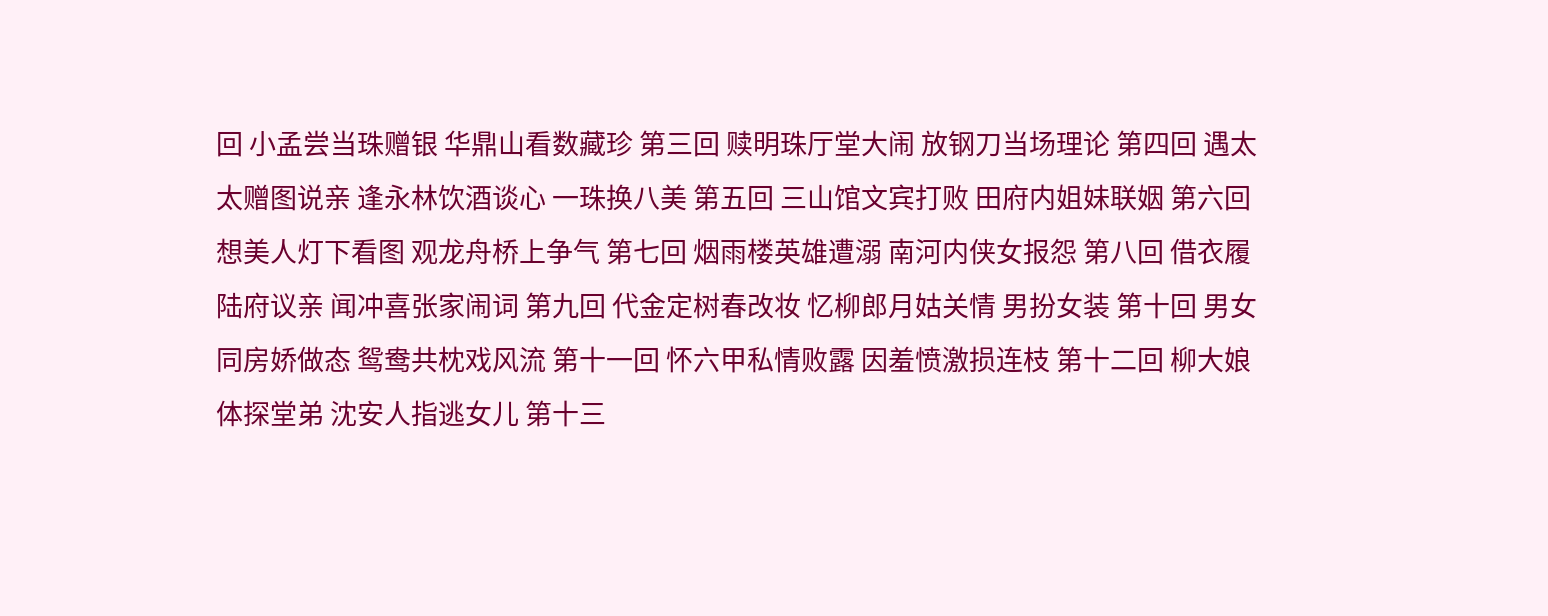回 小孟尝当珠赠银 华鼎山看数藏珍 第三回 赎明珠厅堂大闹 放钢刀当场理论 第四回 遇太太赠图说亲 逢永林饮酒谈心 一珠换八美 第五回 三山馆文宾打败 田府内姐妹联姻 第六回 想美人灯下看图 观龙舟桥上争气 第七回 烟雨楼英雄遭溺 南河内侠女报怨 第八回 借衣履陆府议亲 闻冲喜张家闹词 第九回 代金定树春改妆 忆柳郎月姑关情 男扮女装 第十回 男女同房娇做态 鸳鸯共枕戏风流 第十一回 怀六甲私情败露 因羞愤激损连枝 第十二回 柳大娘体探堂弟 沈安人指逃女儿 第十三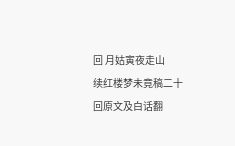回 月姑寅夜走山
续红楼梦未竟稿二十回原文及白话翻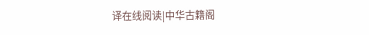译在线阅读|中华古籍阁